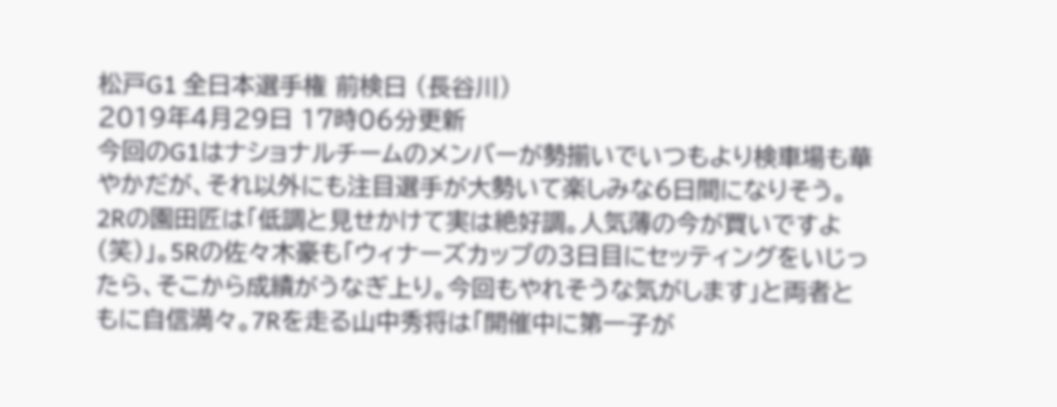松戸G1 全日本選手権 前検日 (長谷川)
2019年4月29日 17時06分更新
今回のG1はナショナルチームのメンバーが勢揃いでいつもより検車場も華やかだが、それ以外にも注目選手が大勢いて楽しみな6日間になりそう。2Rの園田匠は「低調と見せかけて実は絶好調。人気薄の今が買いですよ(笑)」。5Rの佐々木豪も「ウィナーズカップの3日目にセッティングをいじったら、そこから成績がうなぎ上り。今回もやれそうな気がします」と両者ともに自信満々。7Rを走る山中秀将は「開催中に第一子が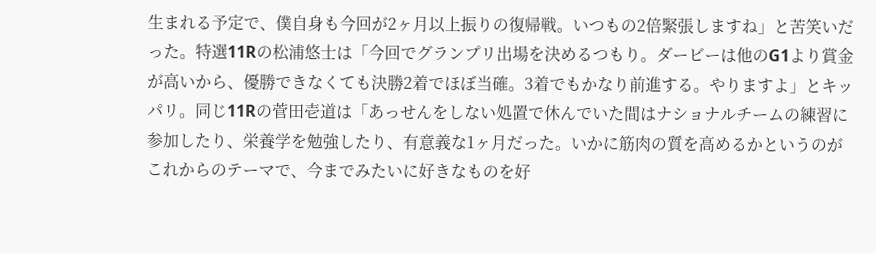生まれる予定で、僕自身も今回が2ヶ月以上振りの復帰戦。いつもの2倍緊張しますね」と苦笑いだった。特選11Rの松浦悠士は「今回でグランプリ出場を決めるつもり。ダービーは他のG1より賞金が高いから、優勝できなくても決勝2着でほぼ当確。3着でもかなり前進する。やりますよ」とキッパリ。同じ11Rの菅田壱道は「あっせんをしない処置で休んでいた間はナショナルチームの練習に参加したり、栄養学を勉強したり、有意義な1ヶ月だった。いかに筋肉の質を高めるかというのがこれからのテーマで、今までみたいに好きなものを好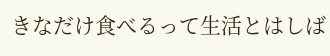きなだけ食べるって生活とはしば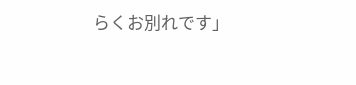らくお別れです」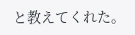と教えてくれた。